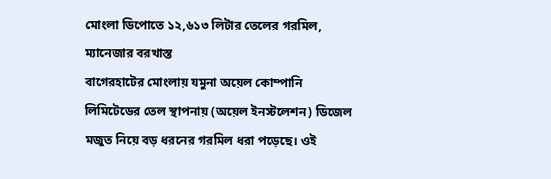মোংলা ডিপোতে ১২,৬১৩ লিটার তেলের গরমিল, ম্যানেজার বরখাস্ত
বাগেরহাটের মোংলায় যমুনা অয়েল কোম্পানি লিমিটেডের তেল স্থাপনায় (অয়েল ইনস্টলেশন) ডিজেল মজুত নিয়ে বড় ধরনের গরমিল ধরা পড়েছে। ওই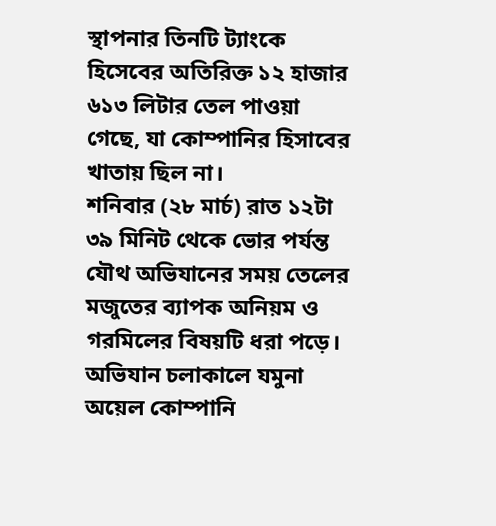স্থাপনার তিনটি ট্যাংকে হিসেবের অতিরিক্ত ১২ হাজার ৬১৩ লিটার তেল পাওয়া গেছে, যা কোম্পানির হিসাবের খাতায় ছিল না।
শনিবার (২৮ মার্চ) রাত ১২টা ৩৯ মিনিট থেকে ভোর পর্যন্ত যৌথ অভিযানের সময় তেলের মজুতের ব্যাপক অনিয়ম ও গরমিলের বিষয়টি ধরা পড়ে।
অভিযান চলাকালে যমুনা অয়েল কোম্পানি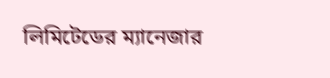লিমিটেডের ম্যানেজার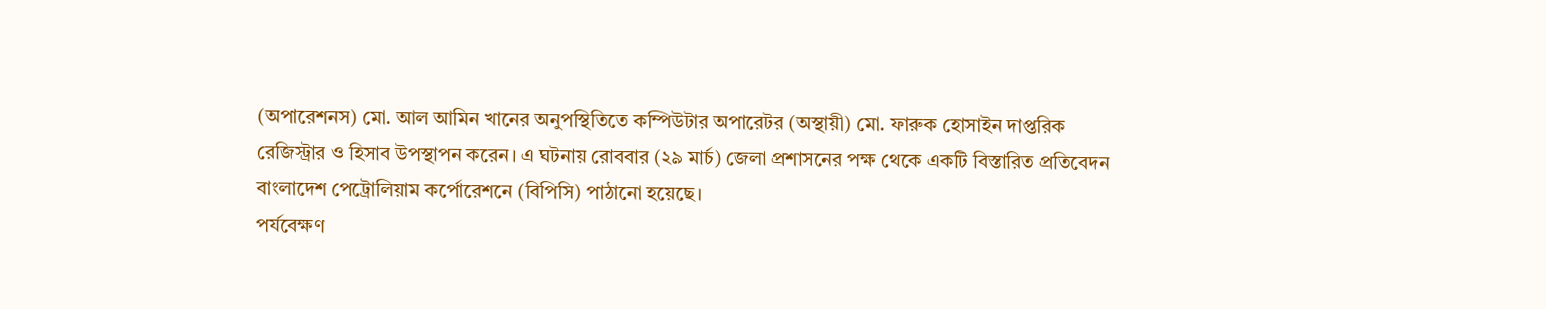(অপারেশনস) মো. আল আমিন খানের অনুপস্থিতিতে কম্পিউটার অপারেটর (অস্থায়ী) মো. ফারুক হোসাইন দাপ্তরিক রেজিস্ট্রার ও হিসাব উপস্থাপন করেন। এ ঘটনায় রোববার (২৯ মার্চ) জেলা প্রশাসনের পক্ষ থেকে একটি বিস্তারিত প্রতিবেদন বাংলাদেশ পেট্রোলিয়াম কর্পোরেশনে (বিপিসি) পাঠানো হয়েছে।
পর্যবেক্ষণ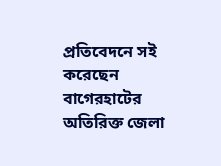প্রতিবেদনে সই করেছেন বাগেরহাটের অতিরিক্ত জেলা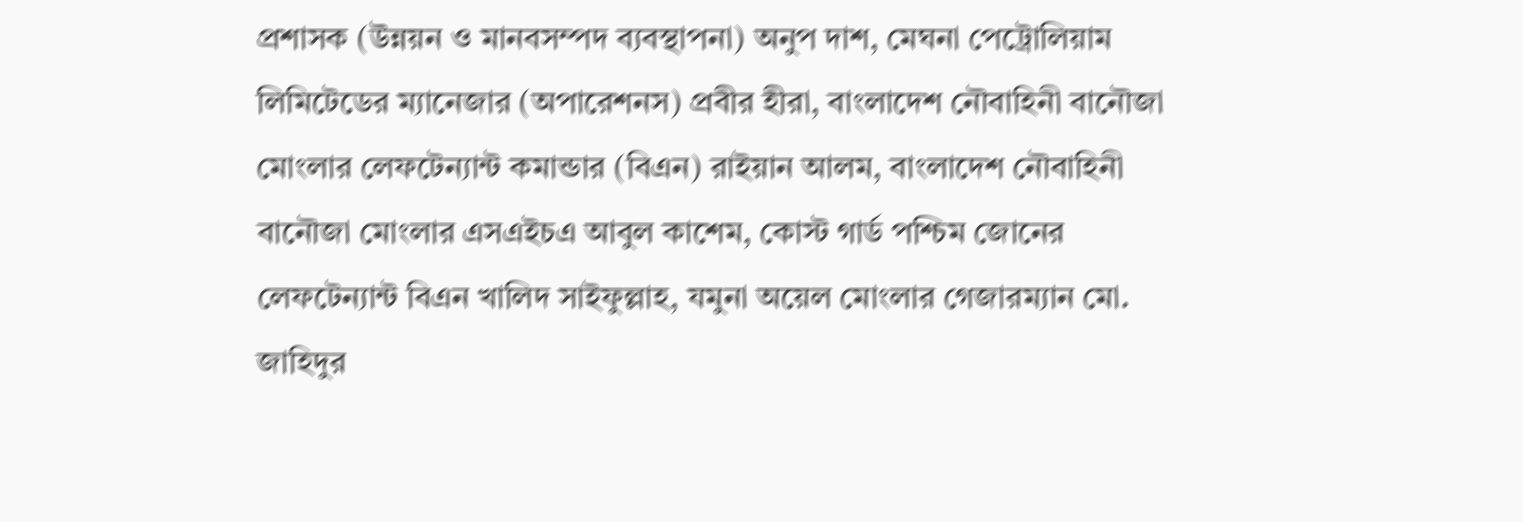প্রশাসক (উন্নয়ন ও মানবসম্পদ ব্যবস্থাপনা) অনুপ দাশ, মেঘনা পেট্রোলিয়াম লিমিটেডের ম্যানেজার (অপারেশনস) প্রবীর হীরা, বাংলাদেশ নৌবাহিনী বানৌজা মোংলার লেফটেন্যান্ট কমান্ডার (বিএন) রাইয়ান আলম, বাংলাদেশ নৌবাহিনী বানৌজা মোংলার এসএইচএ আবুল কাশেম, কোস্ট গার্ড পশ্চিম জোনের লেফটেন্যান্ট বিএন খালিদ সাইফুল্লাহ, যমুনা অয়েল মোংলার গেজারম্যান মো. জাহিদুর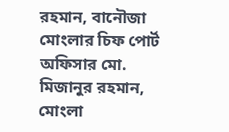রহমান, বানৌজা মোংলার চিফ পোর্ট অফিসার মো. মিজানুর রহমান, মোংলা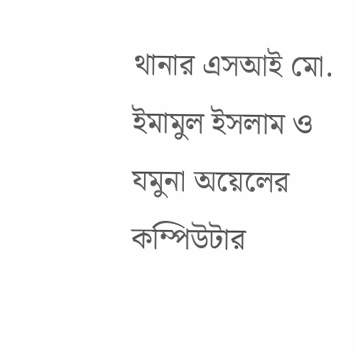থানার এসআই মো. ইমামুল ইসলাম ও যমুনা অয়েলের কম্পিউটার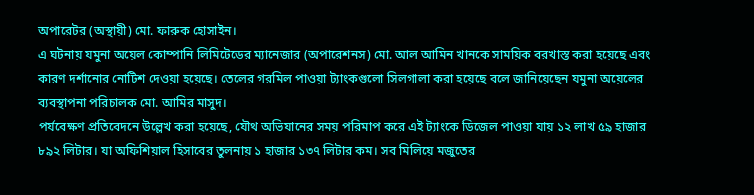অপারেটর (অস্থায়ী) মো. ফারুক হোসাইন।
এ ঘটনায় যমুনা অয়েল কোম্পানি লিমিটেডের ম্যানেজার (অপারেশনস) মো. আল আমিন খানকে সাময়িক বরখাস্ত করা হয়েছে এবং কারণ দর্শানোর নোটিশ দেওয়া হয়েছে। তেলের গরমিল পাওয়া ট্যাংকগুলো সিলগালা করা হয়েছে বলে জানিয়েছেন যমুনা অয়েলের ব্যবস্থাপনা পরিচালক মো. আমির মাসুদ।
পর্যবেক্ষণ প্রতিবেদনে উল্লেখ করা হয়েছে, যৌথ অভিযানের সময় পরিমাপ করে এই ট্যাংকে ডিজেল পাওয়া যায় ১২ লাখ ৫৯ হাজার ৮৯২ লিটার। যা অফিশিয়াল হিসাবের তুলনায় ১ হাজার ১৩৭ লিটার কম। সব মিলিয়ে মজুতের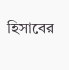হিসাবের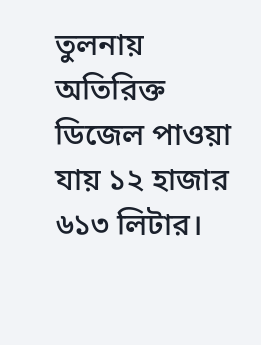তুলনায় অতিরিক্ত ডিজেল পাওয়া যায় ১২ হাজার ৬১৩ লিটার।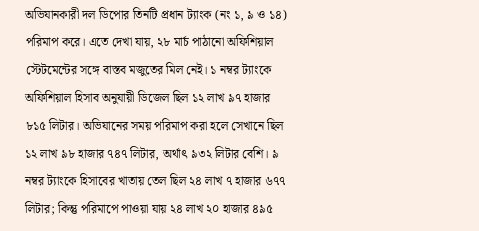অভিযানকারী দল ডিপোর তিনটি প্রধান ট্যাংক (নং ১, ৯ ও ১৪) পরিমাপ করে। এতে দেখা যায়, ২৮ মার্চ পাঠানো অফিশিয়াল স্টেটমেন্টের সঙ্গে বাস্তব মজুতের মিল নেই। ১ নম্বর ট্যাংকে অফিশিয়াল হিসাব অনুযায়ী ডিজেল ছিল ১২ লাখ ৯৭ হাজার ৮১৫ লিটার। অভিযানের সময় পরিমাপ করা হলে সেখানে ছিল ১২ লাখ ৯৮ হাজার ৭৪৭ লিটার, অর্থাৎ ৯৩২ লিটার বেশি। ৯ নম্বর ট্যাংকে হিসাবের খাতায় তেল ছিল ২৪ লাখ ৭ হাজার ৬৭৭ লিটার; কিন্তু পরিমাপে পাওয়া যায় ২৪ লাখ ২০ হাজার ৪৯৫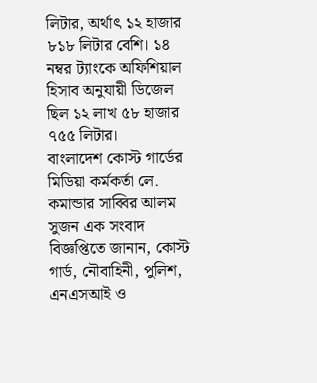লিটার, অর্থাৎ ১২ হাজার ৮১৮ লিটার বেশি। ১৪ নম্বর ট্যাংকে অফিশিয়াল হিসাব অনুযায়ী ডিজেল ছিল ১২ লাখ ৫৮ হাজার ৭৫৫ লিটার।
বাংলাদেশ কোস্ট গার্ডের মিডিয়া কর্মকর্তা লে. কমান্ডার সাব্বির আলম সুজন এক সংবাদ বিজ্ঞপ্তিতে জানান, কোস্ট গার্ড, নৌবাহিনী, পুলিশ, এনএসআই ও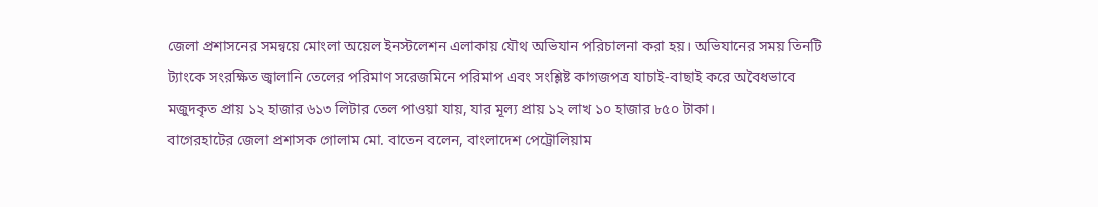জেলা প্রশাসনের সমন্বয়ে মোংলা অয়েল ইনস্টলেশন এলাকায় যৌথ অভিযান পরিচালনা করা হয়। অভিযানের সময় তিনটি ট্যাংকে সংরক্ষিত জ্বালানি তেলের পরিমাণ সরেজমিনে পরিমাপ এবং সংশ্লিষ্ট কাগজপত্র যাচাই-বাছাই করে অবৈধভাবে মজুদকৃত প্রায় ১২ হাজার ৬১৩ লিটার তেল পাওয়া যায়, যার মূল্য প্রায় ১২ লাখ ১০ হাজার ৮৫০ টাকা।
বাগেরহাটের জেলা প্রশাসক গোলাম মো. বাতেন বলেন, বাংলাদেশ পেট্রোলিয়াম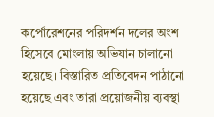কর্পোরেশনের পরিদর্শন দলের অংশ হিসেবে মোংলায় অভিযান চালানো হয়েছে। বিস্তারিত প্রতিবেদন পাঠানো হয়েছে এবং তারা প্রয়োজনীয় ব্যবস্থা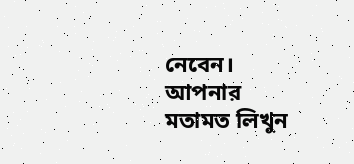নেবেন।
আপনার মতামত লিখুন